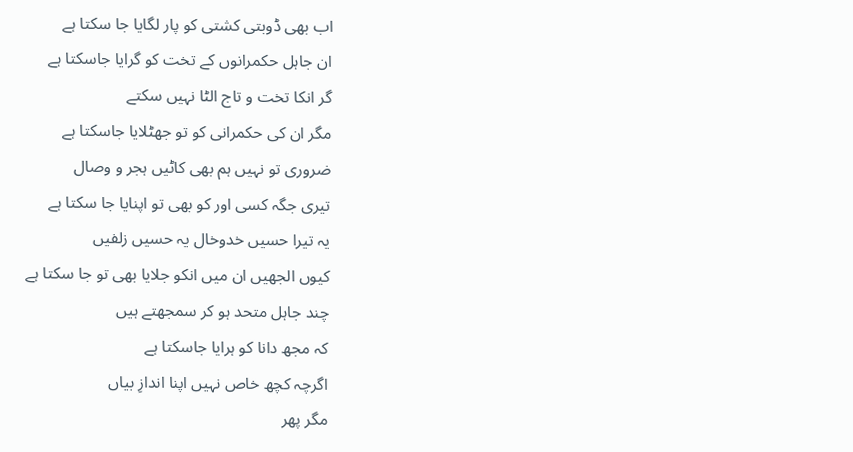اب بھی ڈوبتی کشتی کو پار لگایا جا سکتا ہے
ان جاہل حکمرانوں کے تخت کو گرایا جاسکتا ہے
گر انکا تخت و تاج الٹا نہیں سکتے
مگر ان کی حکمرانی کو تو جھٹلایا جاسکتا ہے
ضروری تو نہیں ہم بھی کاٹیں ہجر و وصال
تیری جگہ کسی اور کو بھی تو اپنایا جا سکتا ہے
یہ تیرا حسیں خدوخال یہ حسیں زلفیں
کیوں الجھیں ان میں انکو جلایا بھی تو جا سکتا ہے
چند جاہل متحد ہو کر سمجھتے ہیں
کہ مجھ دانا کو ہرایا جاسکتا ہے
اگرچہ کچھ خاص نہیں اپنا اندازِ بیاں
مگر پھر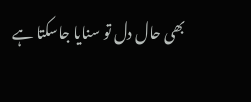بھی حال دل تو سنایا جاسکتا ہے